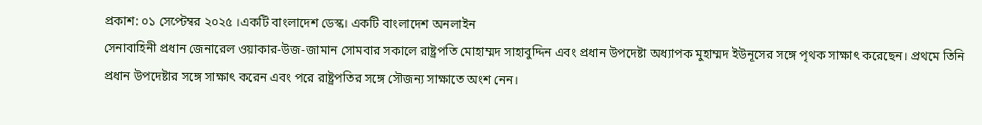প্রকাশ: ০১ সেপ্টেম্বর ২০২৫ ।একটি বাংলাদেশ ডেস্ক। একটি বাংলাদেশ অনলাইন
সেনাবাহিনী প্রধান জেনারেল ওয়াকার-উজ-জামান সোমবার সকালে রাষ্ট্রপতি মোহাম্মদ সাহাবুদ্দিন এবং প্রধান উপদেষ্টা অধ্যাপক মুহাম্মদ ইউনূসের সঙ্গে পৃথক সাক্ষাৎ করেছেন। প্রথমে তিনি প্রধান উপদেষ্টার সঙ্গে সাক্ষাৎ করেন এবং পরে রাষ্ট্রপতির সঙ্গে সৌজন্য সাক্ষাতে অংশ নেন।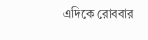এদিকে রোববার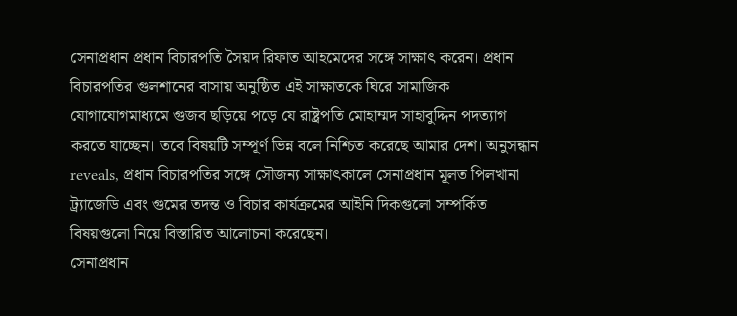সেনাপ্রধান প্রধান বিচারপতি সৈয়দ রিফাত আহমেদের সঙ্গে সাক্ষাৎ করেন। প্রধান বিচারপতির গুলশানের বাসায় অনুষ্ঠিত এই সাক্ষাতকে ঘিরে সামাজিক যোগাযোগমাধ্যমে গুজব ছড়িয়ে পড়ে যে রাষ্ট্রপতি মোহাম্মদ সাহাবুদ্দিন পদত্যাগ করতে যাচ্ছেন। তবে বিষয়টি সম্পূর্ণ ভিন্ন বলে নিশ্চিত করেছে আমার দেশ। অনুসন্ধান reveals, প্রধান বিচারপতির সঙ্গে সৌজন্য সাক্ষাৎকালে সেনাপ্রধান মূলত পিলখানা ট্র্যাজেডি এবং গুমের তদন্ত ও বিচার কার্যক্রমের আইনি দিকগুলো সম্পর্কিত বিষয়গুলো নিয়ে বিস্তারিত আলোচনা করেছেন।
সেনাপ্রধান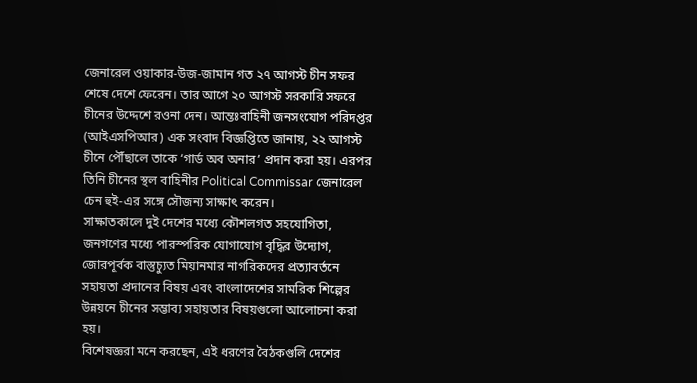জেনারেল ওয়াকার-উজ-জামান গত ২৭ আগস্ট চীন সফর শেষে দেশে ফেরেন। তার আগে ২০ আগস্ট সরকারি সফরে চীনের উদ্দেশে রওনা দেন। আন্তঃবাহিনী জনসংযোগ পরিদপ্তর (আইএসপিআর) এক সংবাদ বিজ্ঞপ্তিতে জানায়, ২২ আগস্ট চীনে পৌঁছালে তাকে ‘গার্ড অব অনার’ প্রদান করা হয়। এরপর তিনি চীনের স্থল বাহিনীর Political Commissar জেনারেল চেন হুই-এর সঙ্গে সৌজন্য সাক্ষাৎ করেন।
সাক্ষাতকালে দুই দেশের মধ্যে কৌশলগত সহযোগিতা, জনগণের মধ্যে পারস্পরিক যোগাযোগ বৃদ্ধির উদ্যোগ, জোরপূর্বক বাস্তুচ্যুত মিয়ানমার নাগরিকদের প্রত্যাবর্তনে সহায়তা প্রদানের বিষয় এবং বাংলাদেশের সামরিক শিল্পের উন্নয়নে চীনের সম্ভাব্য সহায়তার বিষয়গুলো আলোচনা করা হয়।
বিশেষজ্ঞরা মনে করছেন, এই ধরণের বৈঠকগুলি দেশের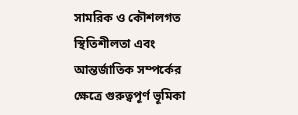সামরিক ও কৌশলগত স্থিতিশীলতা এবং আন্তর্জাতিক সম্পর্কের ক্ষেত্রে গুরুত্বপূর্ণ ভূমিকা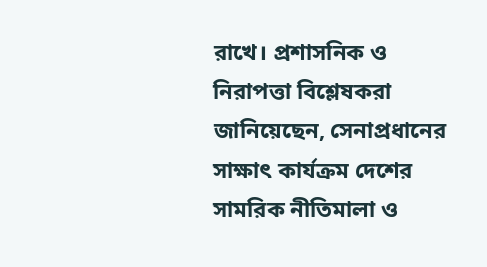রাখে। প্রশাসনিক ও নিরাপত্তা বিশ্লেষকরা জানিয়েছেন, সেনাপ্রধানের সাক্ষাৎ কার্যক্রম দেশের সামরিক নীতিমালা ও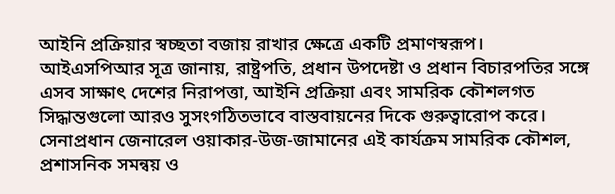আইনি প্রক্রিয়ার স্বচ্ছতা বজায় রাখার ক্ষেত্রে একটি প্রমাণস্বরূপ।
আইএসপিআর সূত্র জানায়, রাষ্ট্রপতি, প্রধান উপদেষ্টা ও প্রধান বিচারপতির সঙ্গে এসব সাক্ষাৎ দেশের নিরাপত্তা, আইনি প্রক্রিয়া এবং সামরিক কৌশলগত সিদ্ধান্তগুলো আরও সুসংগঠিতভাবে বাস্তবায়নের দিকে গুরুত্বারোপ করে।
সেনাপ্রধান জেনারেল ওয়াকার-উজ-জামানের এই কার্যক্রম সামরিক কৌশল, প্রশাসনিক সমন্বয় ও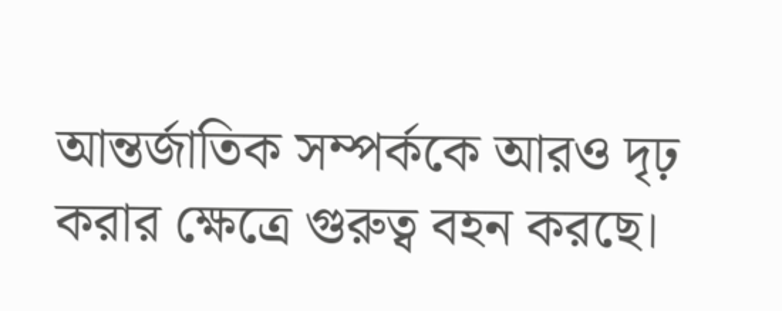আন্তর্জাতিক সম্পর্ককে আরও দৃঢ় করার ক্ষেত্রে গুরুত্ব বহন করছে।